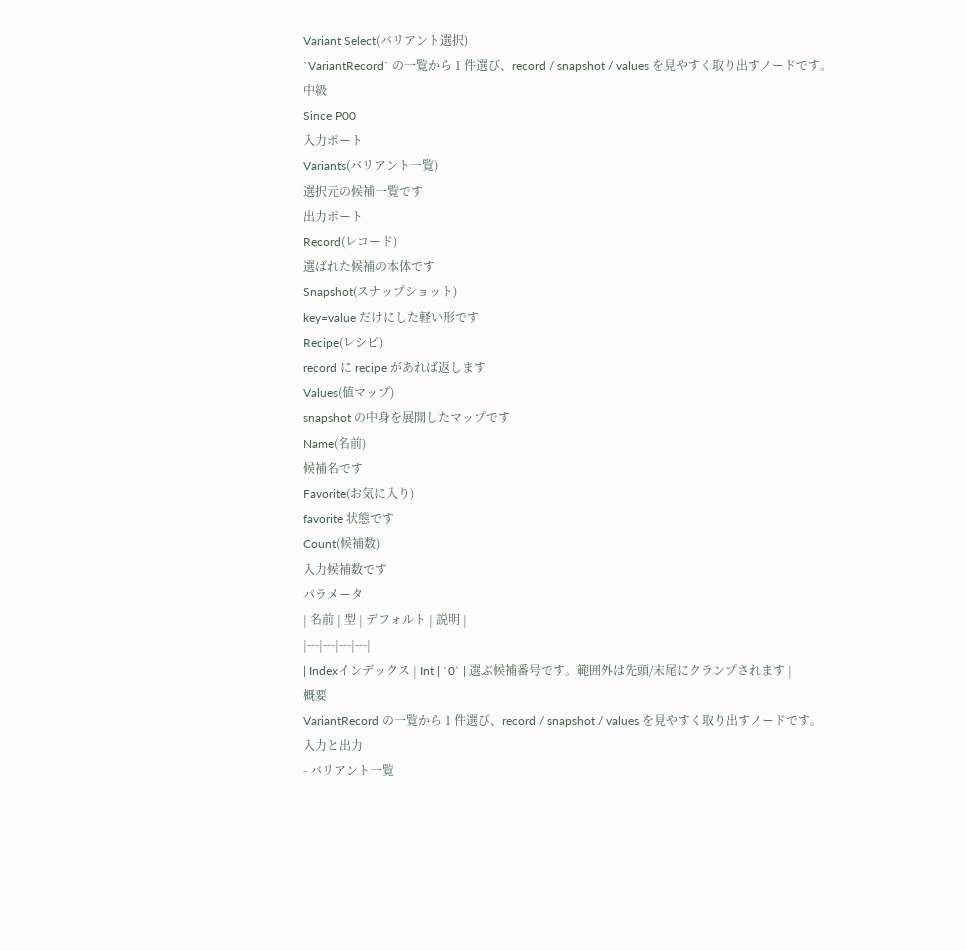Variant Select(バリアント選択)
`VariantRecord` の一覧から 1 件選び、record / snapshot / values を見やすく取り出すノードです。
中級
Since P00
入力ポート
Variants(バリアント一覧)
選択元の候補一覧です
出力ポート
Record(レコード)
選ばれた候補の本体です
Snapshot(スナップショット)
key=value だけにした軽い形です
Recipe(レシピ)
record に recipe があれば返します
Values(値マップ)
snapshot の中身を展開したマップです
Name(名前)
候補名です
Favorite(お気に入り)
favorite 状態です
Count(候補数)
入力候補数です
パラメータ
| 名前 | 型 | デフォルト | 説明 |
|---|---|---|---|
| Indexインデックス | Int | `0` | 選ぶ候補番号です。範囲外は先頭/末尾にクランプされます |
概要
VariantRecord の一覧から 1 件選び、record / snapshot / values を見やすく取り出すノードです。
入力と出力
- バリアント一覧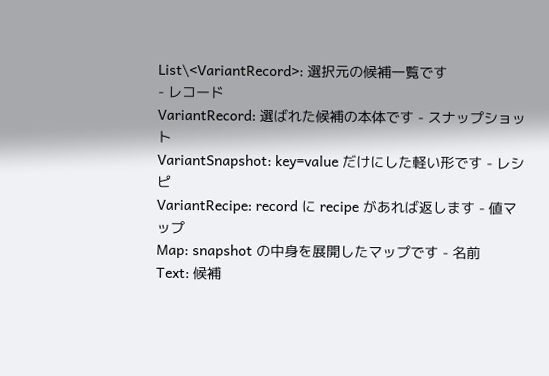List\<VariantRecord>: 選択元の候補一覧です
- レコード
VariantRecord: 選ばれた候補の本体です - スナップショット
VariantSnapshot: key=value だけにした軽い形です - レシピ
VariantRecipe: record に recipe があれば返します - 値マップ
Map: snapshot の中身を展開したマップです - 名前
Text: 候補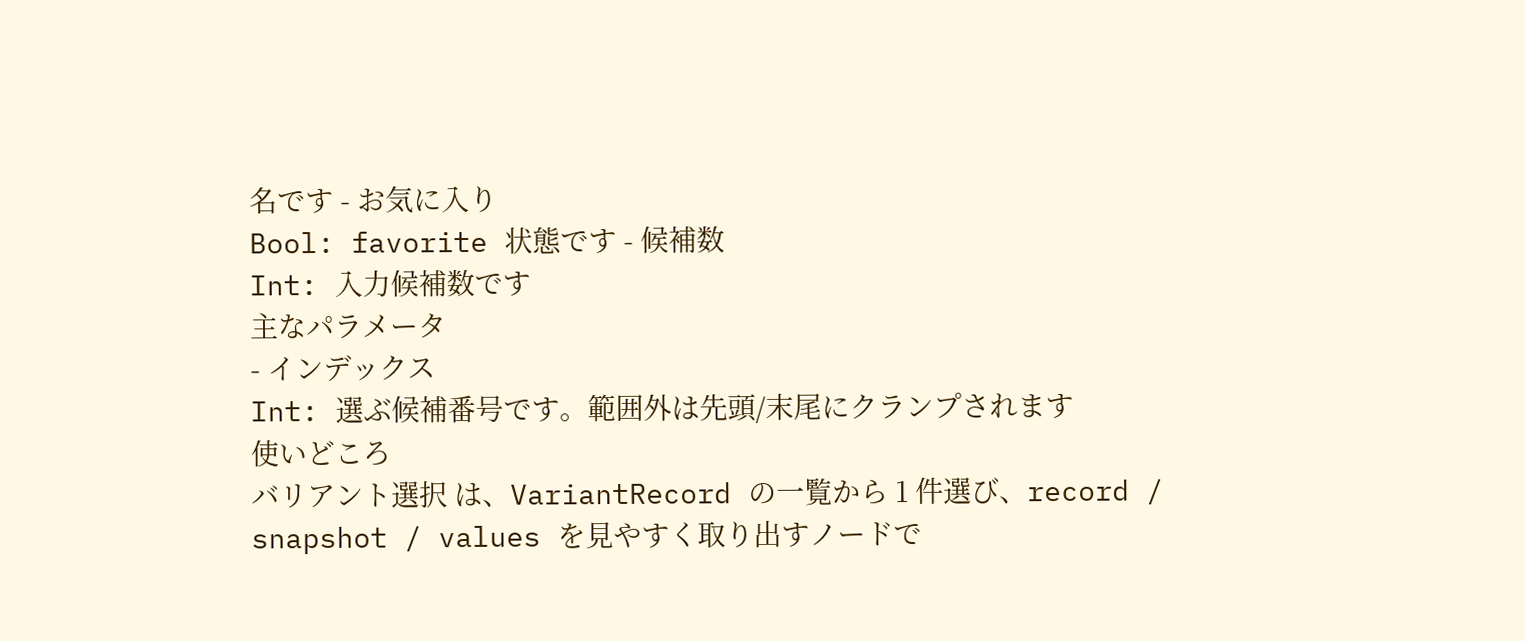名です - お気に入り
Bool: favorite 状態です - 候補数
Int: 入力候補数です
主なパラメータ
- インデックス
Int: 選ぶ候補番号です。範囲外は先頭/末尾にクランプされます
使いどころ
バリアント選択 は、VariantRecord の一覧から 1 件選び、record / snapshot / values を見やすく取り出すノードで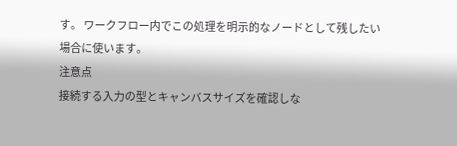す。 ワークフロー内でこの処理を明示的なノードとして残したい場合に使います。
注意点
接続する入力の型とキャンバスサイズを確認しな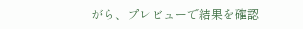がら、プレビューで結果を確認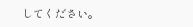してください。